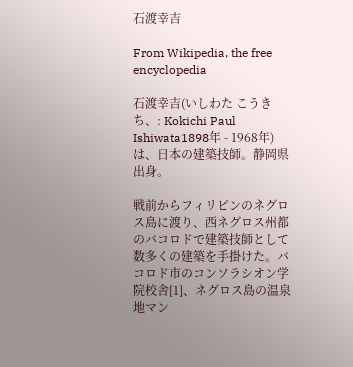石渡幸吉

From Wikipedia, the free encyclopedia

石渡幸吉(いしわた こうきち、: Kokichi Paul Ishiwata1898年 - 1968年)は、日本の建築技師。静岡県出身。

戦前からフィリピンのネグロス島に渡り、西ネグロス州都のバコロドで建築技師として数多くの建築を手掛けた。バコロド市のコンソラシオン学院校舎[1]、ネグロス島の温泉地マン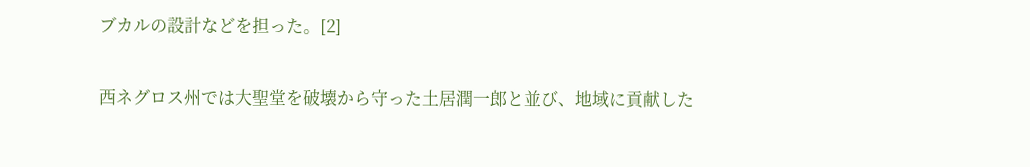ブカルの設計などを担った。[2]

西ネグロス州では大聖堂を破壊から守った土居潤一郎と並び、地域に貢献した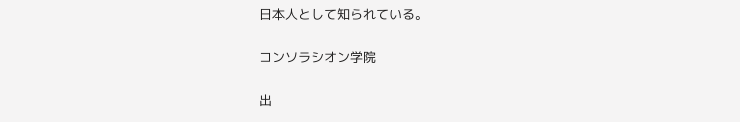日本人として知られている。

コンソラシオン学院

出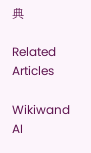典

Related Articles

Wikiwand AI